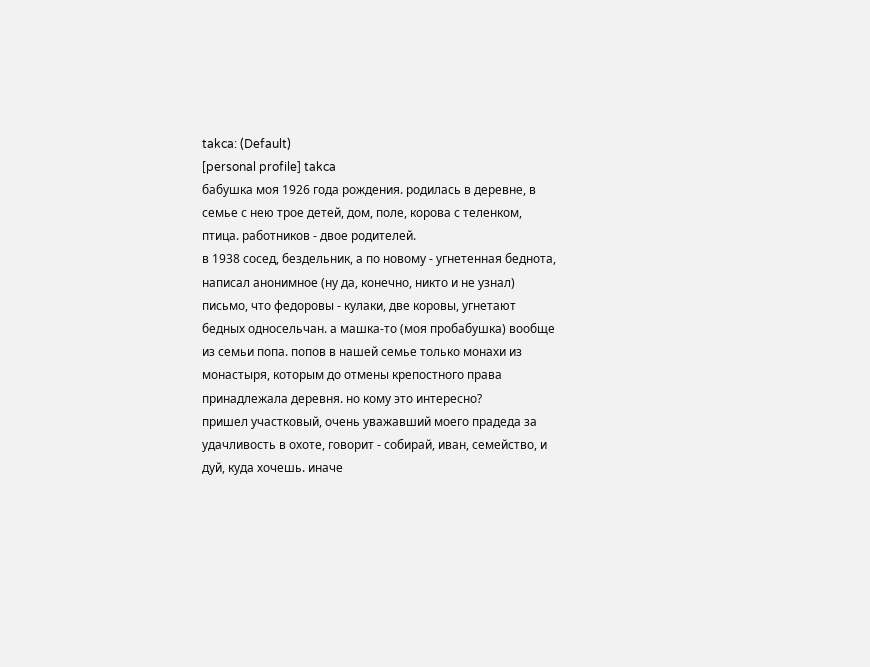takca: (Default)
[personal profile] takca
бабушка моя 1926 года рождения. родилась в деревне, в семье с нею трое детей, дом, поле, корова с теленком, птица. работников - двое родителей.
в 1938 сосед, бездельник, а по новому - угнетенная беднота, написал анонимное (ну да, конечно, никто и не узнал) письмо, что федоровы - кулаки, две коровы, угнетают бедных односельчан. а машка-то (моя пробабушка) вообще из семьи попа. попов в нашей семье только монахи из монастыря, которым до отмены крепостного права принадлежала деревня. но кому это интересно?
пришел участковый, очень уважавший моего прадеда за удачливость в охоте, говорит - собирай, иван, семейство, и дуй, куда хочешь. иначе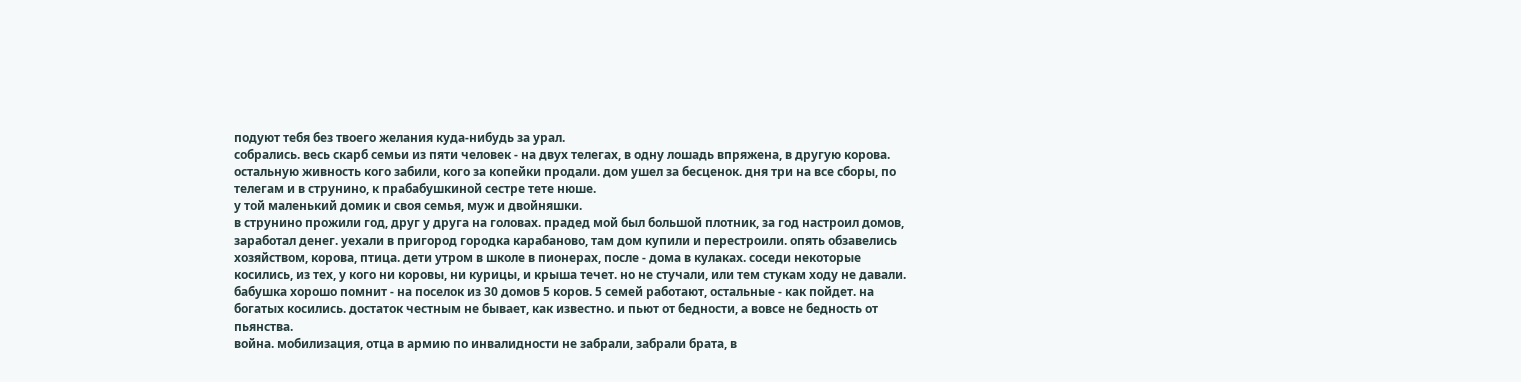подуют тебя без твоего желания куда-нибудь за урал.
собрались. весь скарб семьи из пяти человек - на двух телегах, в одну лошадь впряжена, в другую корова. остальную живность кого забили, кого за копейки продали. дом ушел за бесценок. дня три на все сборы, по телегам и в струнино, к прабабушкиной сестре тете нюше.
у той маленький домик и своя семья, муж и двойняшки.
в струнино прожили год, друг у друга на головах. прадед мой был большой плотник, за год настроил домов, заработал денег. уехали в пригород городка карабаново, там дом купили и перестроили. опять обзавелись хозяйством, корова, птица. дети утром в школе в пионерах, после - дома в кулаках. соседи некоторые косились, из тех, у кого ни коровы, ни курицы, и крыша течет. но не стучали, или тем стукам ходу не давали.
бабушка хорошо помнит - на поселок из 30 домов 5 коров. 5 семей работают, остальные - как пойдет. на богатых косились. достаток честным не бывает, как известно. и пьют от бедности, а вовсе не бедность от пьянства.
война. мобилизация, отца в армию по инвалидности не забрали, забрали брата, в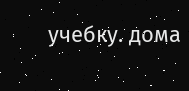учебку. дома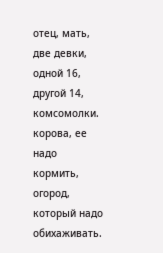отец, мать, две девки, одной 16, другой 14, комсомолки. корова, ее надо кормить, огород, который надо обихаживать.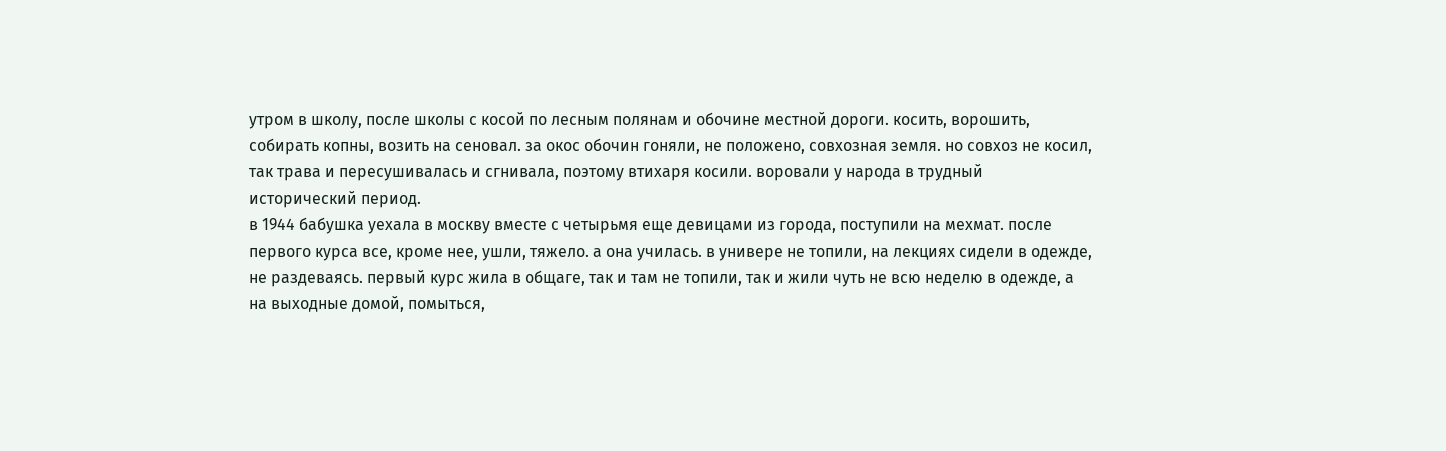утром в школу, после школы с косой по лесным полянам и обочине местной дороги. косить, ворошить, собирать копны, возить на сеновал. за окос обочин гоняли, не положено, совхозная земля. но совхоз не косил, так трава и пересушивалась и сгнивала, поэтому втихаря косили. воровали у народа в трудный исторический период.
в 1944 бабушка уехала в москву вместе с четырьмя еще девицами из города, поступили на мехмат. после первого курса все, кроме нее, ушли, тяжело. а она училась. в универе не топили, на лекциях сидели в одежде, не раздеваясь. первый курс жила в общаге, так и там не топили, так и жили чуть не всю неделю в одежде, а на выходные домой, помыться,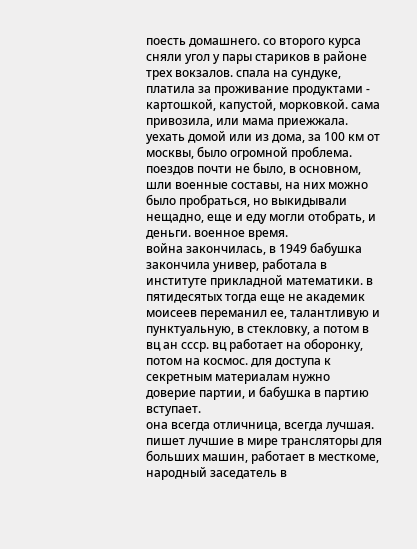поесть домашнего. со второго курса сняли угол у пары стариков в районе трех вокзалов. спала на сундуке, платила за проживание продуктами - картошкой, капустой, морковкой. сама привозила, или мама приежжала.
уехать домой или из дома, за 100 км от москвы, было огромной проблема. поездов почти не было, в основном, шли военные составы, на них можно было пробраться, но выкидывали нещадно, еще и еду могли отобрать, и деньги. военное время.
война закончилась, в 1949 бабушка закончила универ, работала в институте прикладной математики. в пятидесятых тогда еще не академик моисеев переманил ее, талантливую и пунктуальную, в стекловку, а потом в вц ан ссср. вц работает на оборонку, потом на космос. для доступа к секретным материалам нужно доверие партии, и бабушка в партию вступает.
она всегда отличница, всегда лучшая. пишет лучшие в мире трансляторы для больших машин, работает в месткоме, народный заседатель в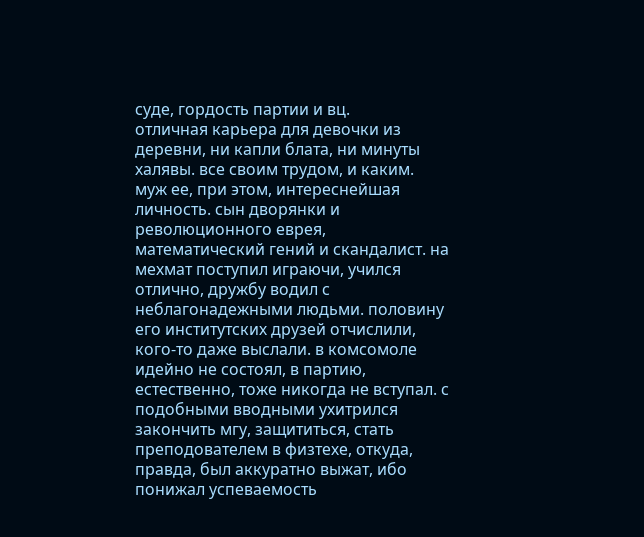суде, гордость партии и вц.
отличная карьера для девочки из деревни, ни капли блата, ни минуты халявы. все своим трудом, и каким.
муж ее, при этом, интереснейшая личность. сын дворянки и революционного еврея, математический гений и скандалист. на мехмат поступил играючи, учился отлично, дружбу водил с неблагонадежными людьми. половину его институтских друзей отчислили, кого-то даже выслали. в комсомоле идейно не состоял, в партию, естественно, тоже никогда не вступал. с подобными вводными ухитрился закончить мгу, защититься, стать преподователем в физтехе, откуда, правда, был аккуратно выжат, ибо понижал успеваемость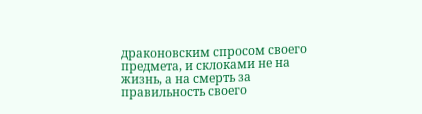драконовским спросом своего предмета, и склоками не на жизнь, а на смерть за правильность своего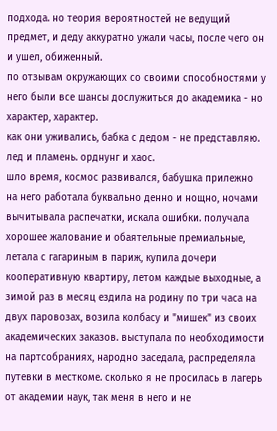подхода. но теория вероятностей не ведущий предмет, и деду аккуратно ужали часы, после чего он и ушел, обиженный.
по отзывам окружающих со своими способностями у него были все шансы дослужиться до академика - но характер, характер.
как они уживались, бабка с дедом - не представляю. лед и пламень. орднунг и хаос.
шло время, космос развивался, бабушка прилежно на него работала буквально денно и нощно, ночами вычитывала распечатки, искала ошибки. получала хорошее жалование и обаятельные премиальные, летала с гагариным в париж, купила дочери кооперативную квартиру, летом каждые выходные, а зимой раз в месяц ездила на родину по три часа на двух паровозах, возила колбасу и "мишек" из своих академических заказов. выступала по необходимости на партсобраниях, народно заседала, распределяла путевки в месткоме. сколько я не просилась в лагерь от академии наук, так меня в него и не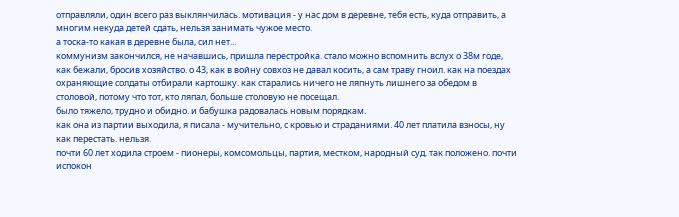отправляли, один всего раз выклянчилась. мотивация - у нас дом в деревне, тебя есть, куда отправить, а многим некуда детей сдать, нельзя занимать чужое место.
а тоска-то какая в деревне была, сил нет...
коммунизм закончился, не начавшись, пришла перестройка. стало можно вспомнить вслух о 38м годе, как бежали, бросив хозяйство. о 43, как в войну совхоз не давал косить, а сам траву гноил. как на поездах охраняющие солдаты отбирали картошку. как старались ничего не ляпнуть лишнего за обедом в столовой, потому что тот, кто ляпал, больше столовую не посещал.
было тяжело, трудно и обидно. и бабушка радовалась новым порядкам.
как она из партии выходила, я писала - мучительно, с кровью и страданиями. 40 лет платила взносы, ну как перестать. нельзя.
почти 60 лет ходила строем - пионеры, комсомольцы, партия, местком, народный суд. так положено. почти испокон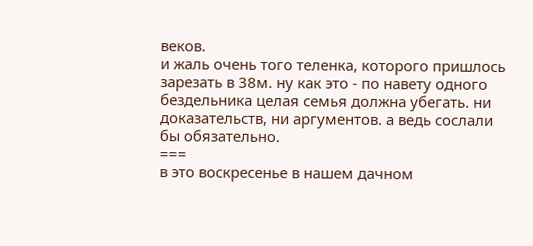веков.
и жаль очень того теленка, которого пришлось зарезать в 38м. ну как это - по навету одного бездельника целая семья должна убегать. ни доказательств, ни аргументов. а ведь сослали бы обязательно.
===
в это воскресенье в нашем дачном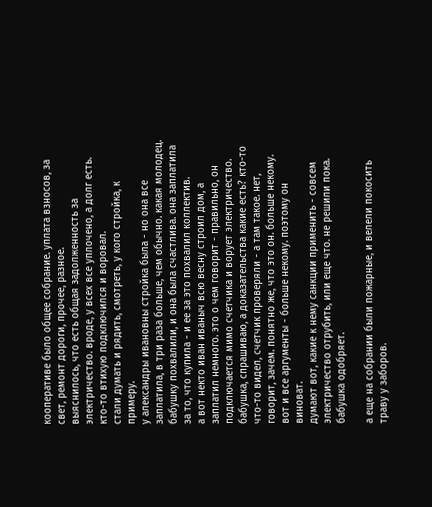кооперативе было общее собрание. уплата взносов, за свет, ремонт дороги, прочее, разное.
выяснилось, что есть общая задолженность за электричество. вроде, у всех все уплочено, а долг есть. кто-то втихую подключился и воровал.
стали думать и рядить, смотреть, у кого стройка, к примеру.
у александры ивановны стройка была - но она все заплатила, в три раза больше, чем обычно. какая молодец. бабушку похвалили, и она была счастлива. она заплатила за то, что купила - и ее за это похвалил коллектив.
а вот некто иван иваныч всю весну строил дом, а заплатил немного. это о чем говорит - правильно, он подключается мимо счетчика и ворует электричество.
бабушка, спрашиваю, а доказательства какие есть? кто-то что-то видел, счетчик проверяли - а там такое. нет, говорит, зачем. понятно же, что это он. больше некому.
вот и все аргументы - больше некому. поэтому он виноват.
думают вот, какие к нему санкции применить - совсем электричество отрубить, или еще что. не решили пока.
бабушка одобряет.

а еще на собрании были пожарные, и велели покосить траву у заборов.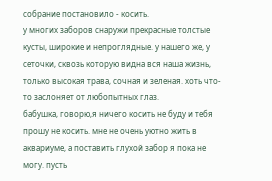собрание постановило - косить.
у многих заборов снаружи прекрасные толстые кусты, широкие и непроглядные. у нашего же, у сеточки, сквозь которую видна вся наша жизнь, только высокая трава, сочная и зеленая. хоть что-то заслоняет от любопытных глаз.
бабушка, говорю,я ничего косить не буду и тебя прошу не косить. мне не очень уютно жить в аквариуме, а поставить глухой забор я пока не могу. пусть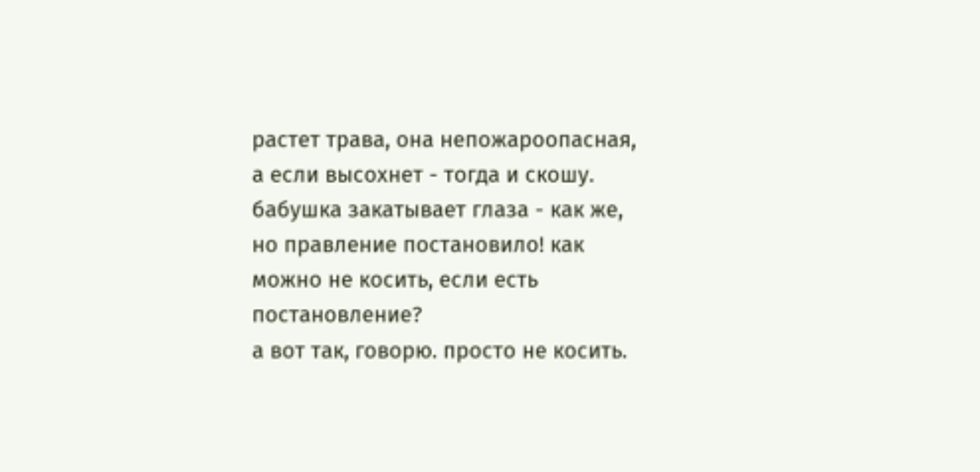растет трава, она непожароопасная, а если высохнет - тогда и скошу.
бабушка закатывает глаза - как же, но правление постановило! как можно не косить, если есть постановление?
а вот так, говорю. просто не косить.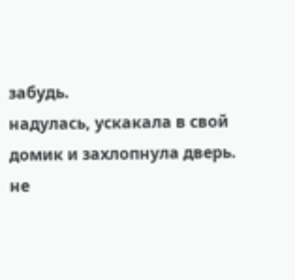забудь.
надулась, ускакала в свой домик и захлопнула дверь.
не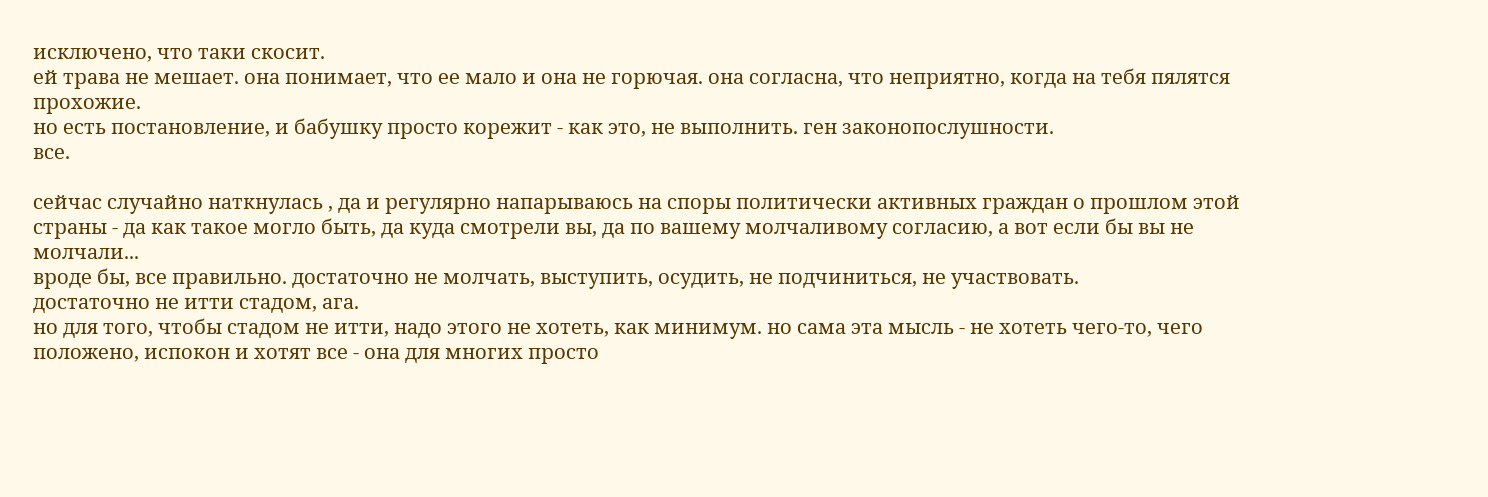исключено, что таки скосит.
ей трава не мешает. она понимает, что ее мало и она не горючая. она согласна, что неприятно, когда на тебя пялятся прохожие.
но есть постановление, и бабушку просто корежит - как это, не выполнить. ген законопослушности.
все.

сейчас случайно наткнулась , да и регулярно напарываюсь на споры политически активных граждан о прошлом этой страны - да как такое могло быть, да куда смотрели вы, да по вашему молчаливому согласию, а вот если бы вы не молчали...
вроде бы, все правильно. достаточно не молчать, выступить, осудить, не подчиниться, не участвовать.
достаточно не итти стадом, ага.
но для того, чтобы стадом не итти, надо этого не хотеть, как минимум. но сама эта мысль - не хотеть чего-то, чего положено, испокон и хотят все - она для многих просто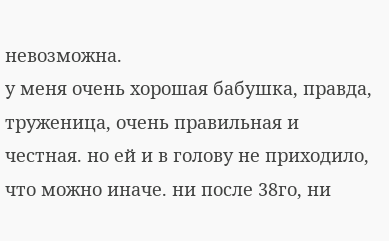невозможна.
у меня очень хорошая бабушка, правда, труженица, очень правильная и честная. но ей и в голову не приходило, что можно иначе. ни после 38го, ни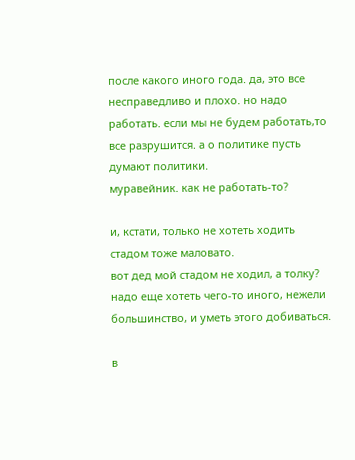после какого иного года. да, это все несправедливо и плохо. но надо работать. если мы не будем работать,то все разрушится. а о политике пусть думают политики.
муравейник. как не работать-то?

и, кстати, только не хотеть ходить стадом тоже маловато.
вот дед мой стадом не ходил, а толку?
надо еще хотеть чего-то иного, нежели большинство, и уметь этого добиваться.

в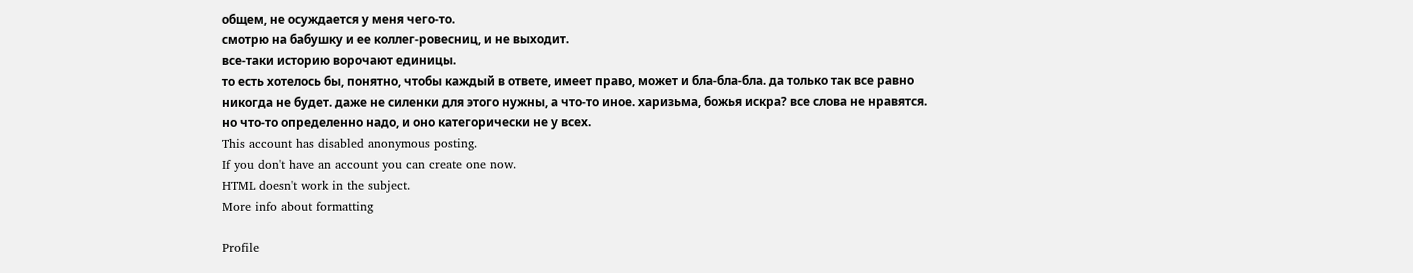общем, не осуждается у меня чего-то.
смотрю на бабушку и ее коллег-ровесниц, и не выходит.
все-таки историю ворочают единицы.
то есть хотелось бы, понятно, чтобы каждый в ответе, имеет право, может и бла-бла-бла. да только так все равно никогда не будет. даже не силенки для этого нужны, а что-то иное. харизьма, божья искра? все слова не нравятся.
но что-то определенно надо, и оно категорически не у всех.
This account has disabled anonymous posting.
If you don't have an account you can create one now.
HTML doesn't work in the subject.
More info about formatting

Profile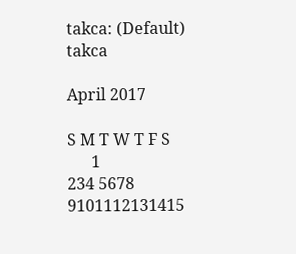takca: (Default)
takca

April 2017

S M T W T F S
      1
234 5678
9101112131415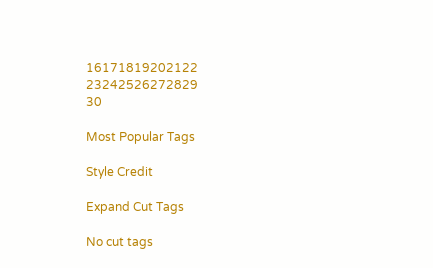16171819202122
23242526272829
30

Most Popular Tags

Style Credit

Expand Cut Tags

No cut tags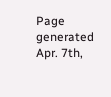Page generated Apr. 7th,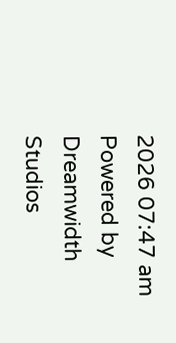2026 07:47 am
Powered by Dreamwidth Studios